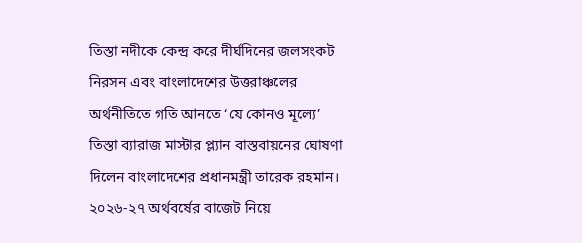তিস্তা নদীকে কেন্দ্র করে দীর্ঘদিনের জলসংকট নিরসন এবং বাংলাদেশের উত্তরাঞ্চলের অর্থনীতিতে গতি আনতে ‘যে কোনও মূল্যে’ তিস্তা ব্যারাজ মাস্টার প্ল্যান বাস্তবায়নের ঘোষণা দিলেন বাংলাদেশের প্রধানমন্ত্রী তারেক রহমান। ২০২৬-২৭ অর্থবর্ষের বাজেট নিয়ে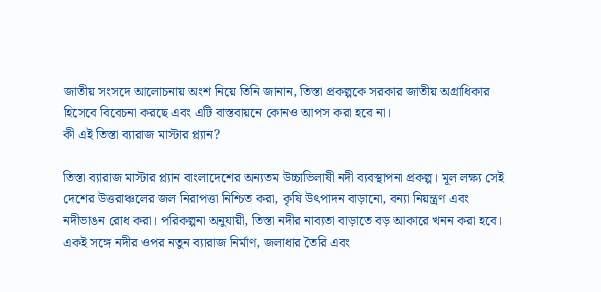জাতীয় সংসদে আলোচনায় অংশ নিয়ে তিনি জানান, তিস্তা প্রকল্পকে সরকার জাতীয় অগ্রাধিকার হিসেবে বিবেচনা করছে এবং এটি বাস্তবায়নে কোনও আপস করা হবে না।
কী এই তিস্তা ব্যারাজ মাস্টার প্ল্যান?

তিস্তা ব্যারাজ মাস্টার প্ল্যান বাংলাদেশের অন্যতম উচ্চাভিলাষী নদী ব্যবস্থাপনা প্রকল্প। মূল লক্ষ্য সেই দেশের উত্তরাঞ্চলের জল নিরাপত্তা নিশ্চিত করা, কৃষি উৎপাদন বাড়ানো, বন্যা নিয়ন্ত্রণ এবং নদীভাঙন রোধ করা। পরিকল্পনা অনুযায়ী, তিস্তা নদীর নাব্যতা বাড়াতে বড় আকারে খনন করা হবে। একই সঙ্গে নদীর ওপর নতুন ব্যারাজ নির্মাণ, জলাধার তৈরি এবং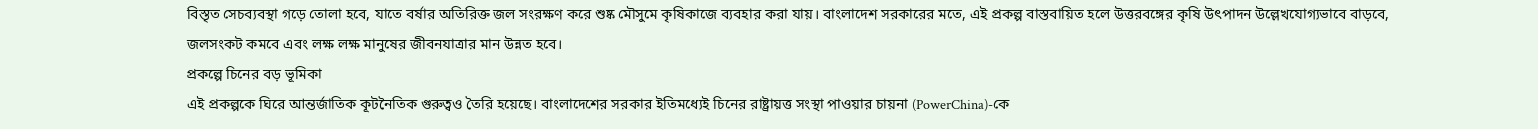বিস্তৃত সেচব্যবস্থা গড়ে তোলা হবে, যাতে বর্ষার অতিরিক্ত জল সংরক্ষণ করে শুষ্ক মৌসুমে কৃষিকাজে ব্যবহার করা যায়। বাংলাদেশ সরকারের মতে, এই প্রকল্প বাস্তবায়িত হলে উত্তরবঙ্গের কৃষি উৎপাদন উল্লেখযোগ্যভাবে বাড়বে, জলসংকট কমবে এবং লক্ষ লক্ষ মানুষের জীবনযাত্রার মান উন্নত হবে।
প্রকল্পে চিনের বড় ভূমিকা
এই প্রকল্পকে ঘিরে আন্তর্জাতিক কূটনৈতিক গুরুত্বও তৈরি হয়েছে। বাংলাদেশের সরকার ইতিমধ্যেই চিনের রাষ্ট্রায়ত্ত সংস্থা পাওয়ার চায়না (PowerChina)-কে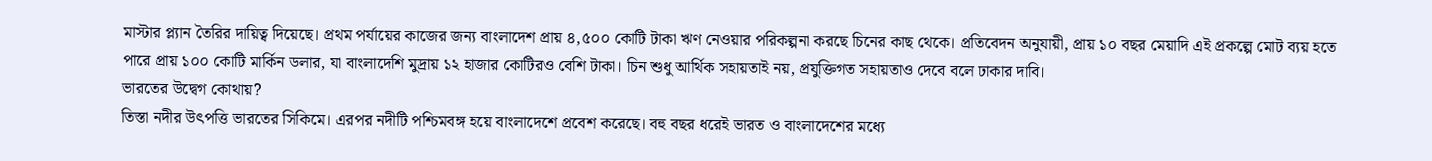মাস্টার প্ল্যান তৈরির দায়িত্ব দিয়েছে। প্রথম পর্যায়ের কাজের জন্য বাংলাদেশ প্রায় ৪,৫০০ কোটি টাকা ঋণ নেওয়ার পরিকল্পনা করছে চিনের কাছ থেকে। প্রতিবেদন অনুযায়ী, প্রায় ১০ বছর মেয়াদি এই প্রকল্পে মোট ব্যয় হতে পারে প্রায় ১০০ কোটি মার্কিন ডলার, যা বাংলাদেশি মুদ্রায় ১২ হাজার কোটিরও বেশি টাকা। চিন শুধু আর্থিক সহায়তাই নয়, প্রযুক্তিগত সহায়তাও দেবে বলে ঢাকার দাবি।
ভারতের উদ্বেগ কোথায়?
তিস্তা নদীর উৎপত্তি ভারতের সিকিমে। এরপর নদীটি পশ্চিমবঙ্গ হয়ে বাংলাদেশে প্রবেশ করেছে। বহু বছর ধরেই ভারত ও বাংলাদেশের মধ্যে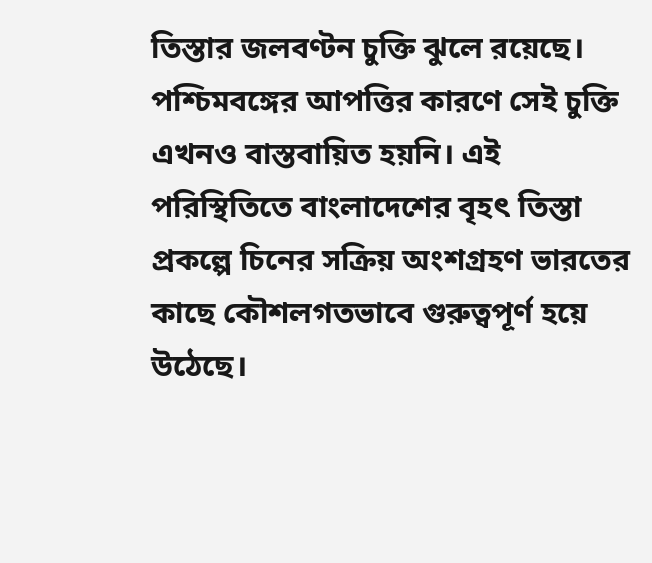তিস্তার জলবণ্টন চুক্তি ঝুলে রয়েছে। পশ্চিমবঙ্গের আপত্তির কারণে সেই চুক্তি এখনও বাস্তবায়িত হয়নি। এই পরিস্থিতিতে বাংলাদেশের বৃহৎ তিস্তা প্রকল্পে চিনের সক্রিয় অংশগ্রহণ ভারতের কাছে কৌশলগতভাবে গুরুত্বপূর্ণ হয়ে উঠেছে।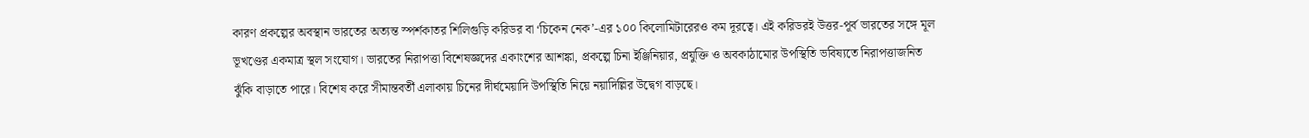কারণ প্রকল্পের অবস্থান ভারতের অত্যন্ত স্পর্শকাতর শিলিগুড়ি করিডর বা ‘চিকেন নেক’-এর ১০০ কিলোমিটারেরও কম দূরত্বে। এই করিডরই উত্তর-পূর্ব ভারতের সঙ্গে মূল ভূখণ্ডের একমাত্র স্থল সংযোগ। ভারতের নিরাপত্তা বিশেষজ্ঞদের একাংশের আশঙ্কা, প্রকল্পে চিনা ইঞ্জিনিয়ার, প্রযুক্তি ও অবকাঠামোর উপস্থিতি ভবিষ্যতে নিরাপত্তাজনিত ঝুঁকি বাড়াতে পারে। বিশেষ করে সীমান্তবর্তী এলাকায় চিনের দীর্ঘমেয়াদি উপস্থিতি নিয়ে নয়াদিল্লির উদ্বেগ বাড়ছে।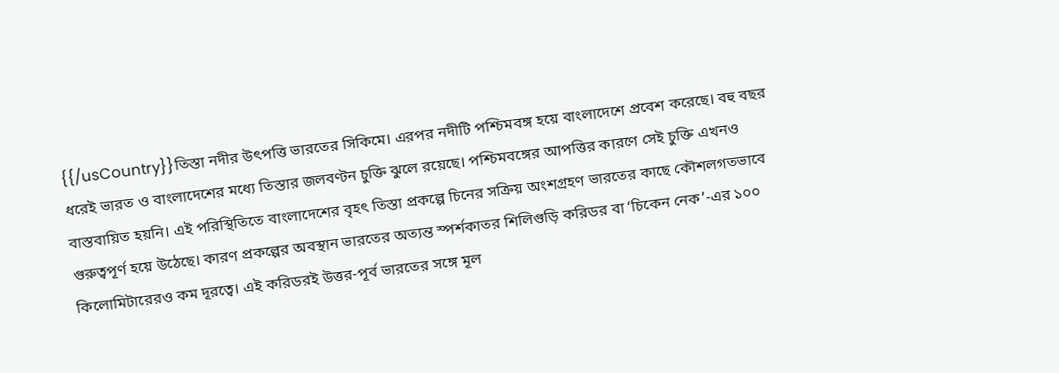{{/usCountry}}তিস্তা নদীর উৎপত্তি ভারতের সিকিমে। এরপর নদীটি পশ্চিমবঙ্গ হয়ে বাংলাদেশে প্রবেশ করেছে। বহু বছর ধরেই ভারত ও বাংলাদেশের মধ্যে তিস্তার জলবণ্টন চুক্তি ঝুলে রয়েছে। পশ্চিমবঙ্গের আপত্তির কারণে সেই চুক্তি এখনও বাস্তবায়িত হয়নি। এই পরিস্থিতিতে বাংলাদেশের বৃহৎ তিস্তা প্রকল্পে চিনের সক্রিয় অংশগ্রহণ ভারতের কাছে কৌশলগতভাবে গুরুত্বপূর্ণ হয়ে উঠেছে। কারণ প্রকল্পের অবস্থান ভারতের অত্যন্ত স্পর্শকাতর শিলিগুড়ি করিডর বা ‘চিকেন নেক’-এর ১০০ কিলোমিটারেরও কম দূরত্বে। এই করিডরই উত্তর-পূর্ব ভারতের সঙ্গে মূল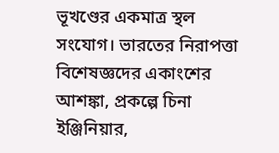ভূখণ্ডের একমাত্র স্থল সংযোগ। ভারতের নিরাপত্তা বিশেষজ্ঞদের একাংশের আশঙ্কা, প্রকল্পে চিনা ইঞ্জিনিয়ার,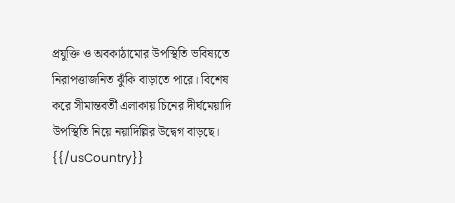প্রযুক্তি ও অবকাঠামোর উপস্থিতি ভবিষ্যতে নিরাপত্তাজনিত ঝুঁকি বাড়াতে পারে। বিশেষ করে সীমান্তবর্তী এলাকায় চিনের দীর্ঘমেয়াদি উপস্থিতি নিয়ে নয়াদিল্লির উদ্বেগ বাড়ছে।
{{/usCountry}}